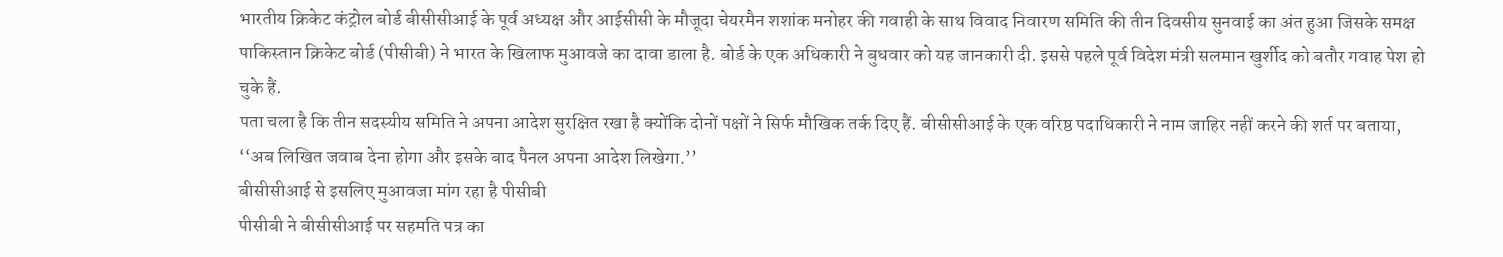भारतीय क्रिकेट कंट्रोल बोर्ड बीसीसीआई के पूर्व अध्यक्ष और आईसीसी के मौजूदा चेयरमैन शशांक मनोहर की गवाही के साथ विवाद निवारण समिति की तीन दिवसीय सुनवाई का अंत हुआ जिसके समक्ष पाकिस्तान क्रिकेट बोर्ड (पीसीबी) ने भारत के खिलाफ मुआवजे का दावा डाला है. बोर्ड के एक अधिकारी ने बुधवार को यह जानकारी दी. इससे पहले पूर्व विदेश मंत्री सलमान खुर्शीद को बतौर गवाह पेश हो चुके हैं.
पता चला है कि तीन सदस्यीय समिति ने अपना आदेश सुरक्षित रखा है क्योंकि दोनों पक्षों ने सिर्फ मौखिक तर्क दिए हैं. बीसीसीआई के एक वरिष्ठ पदाधिकारी ने नाम जाहिर नहीं करने की शर्त पर बताया, ‘‘अब लिखित जवाब देना होगा और इसके बाद पैनल अपना आदेश लिखेगा.’’
बीसीसीआई से इसलिए मुआवजा मांग रहा है पीसीबी
पीसीबी ने बीसीसीआई पर सहमति पत्र का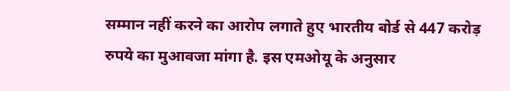सम्मान नहीं करने का आरोप लगाते हुए भारतीय बोर्ड से 447 करोड़ रुपये का मुआवजा मांगा है. इस एमओयू के अनुसार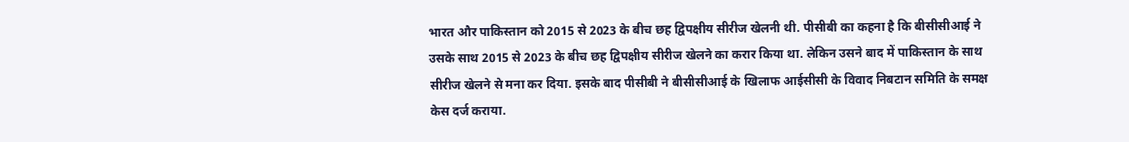भारत और पाकिस्तान को 2015 से 2023 के बीच छह द्विपक्षीय सीरीज खेलनी थी. पीसीबी का कहना है कि बीसीसीआई ने उसके साथ 2015 से 2023 के बीच छह द्विपक्षीय सीरीज खेलने का करार किया था. लेकिन उसने बाद में पाकिस्तान के साथ सीरीज खेलने से मना कर दिया. इसके बाद पीसीबी ने बीसीसीआई के खिलाफ आईसीसी के विवाद निबटान समिति के समक्ष केस दर्ज कराया.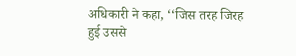अधिकारी ने कहा, ‘‘जिस तरह जिरह हुई उससे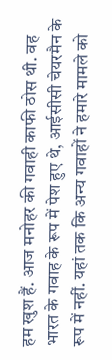हम खुश हैं. आज मनोहर की गवाही काफी ठोस थी. वह भारत के गवाह के रूप में पेश हुए थे, आईसीसी चेयरमैन के रूप में नहीं. यहां तक कि अन्य गवाहों ने हमारे मामले को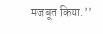मजबूत किया.’’